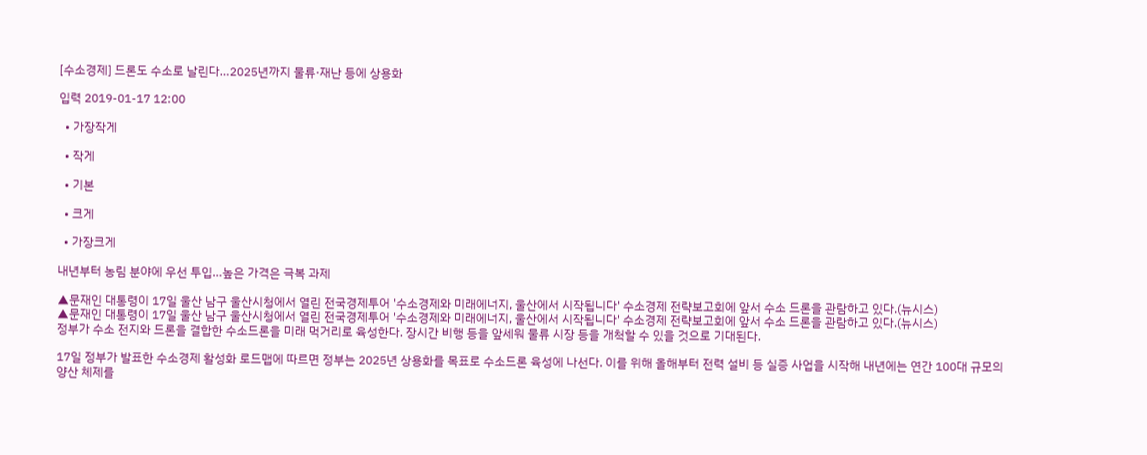[수소경제] 드론도 수소로 날린다…2025년까지 물류·재난 등에 상용화

입력 2019-01-17 12:00

  • 가장작게

  • 작게

  • 기본

  • 크게

  • 가장크게

내년부터 농림 분야에 우선 투입…높은 가격은 극복 과제

▲문재인 대통령이 17일 울산 남구 울산시청에서 열린 전국경제투어 '수소경제와 미래에너지, 울산에서 시작됩니다' 수소경제 전략보고회에 앞서 수소 드론을 관람하고 있다.(뉴시스)
▲문재인 대통령이 17일 울산 남구 울산시청에서 열린 전국경제투어 '수소경제와 미래에너지, 울산에서 시작됩니다' 수소경제 전략보고회에 앞서 수소 드론을 관람하고 있다.(뉴시스)
정부가 수소 전지와 드론을 결합한 수소드론을 미래 먹거리로 육성한다. 장시간 비행 등을 앞세워 물류 시장 등을 개척할 수 있을 것으로 기대된다.

17일 정부가 발표한 수소경제 활성화 로드맵에 따르면 정부는 2025년 상용화를 목표로 수소드론 육성에 나선다. 이를 위해 올해부터 전력 설비 등 실증 사업을 시작해 내년에는 연간 100대 규모의 양산 체제를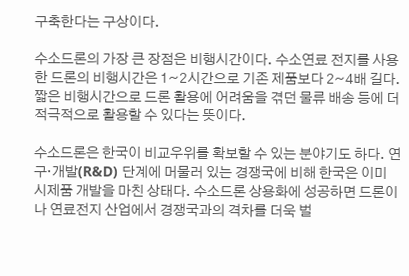구축한다는 구상이다.

수소드론의 가장 큰 장점은 비행시간이다. 수소연료 전지를 사용한 드론의 비행시간은 1~2시간으로 기존 제품보다 2~4배 길다. 짧은 비행시간으로 드론 활용에 어려움을 겪던 물류 배송 등에 더 적극적으로 활용할 수 있다는 뜻이다.

수소드론은 한국이 비교우위를 확보할 수 있는 분야기도 하다. 연구·개발(R&D) 단계에 머물러 있는 경쟁국에 비해 한국은 이미 시제품 개발을 마친 상태다. 수소드론 상용화에 성공하면 드론이나 연료전지 산업에서 경쟁국과의 격차를 더욱 벌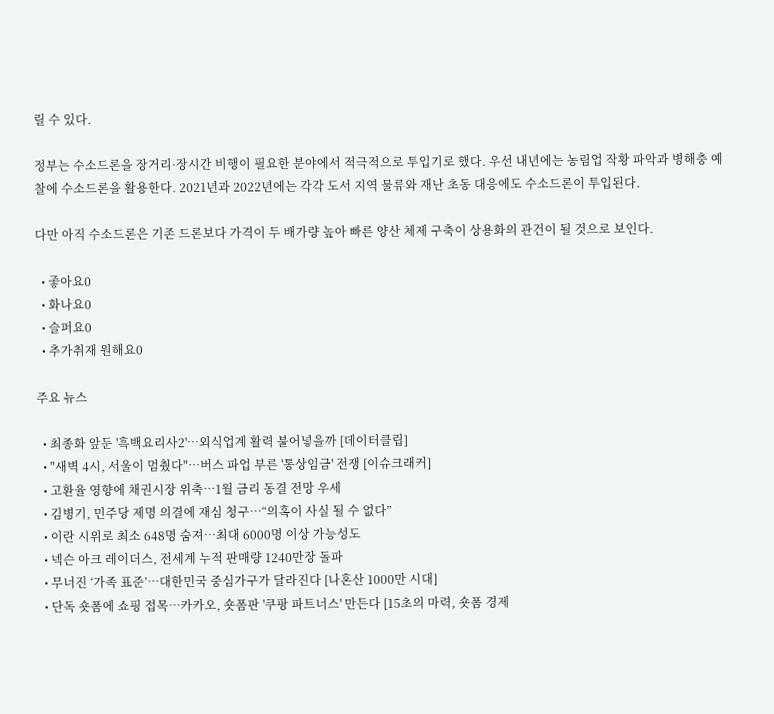릴 수 있다.

정부는 수소드론을 장거리·장시간 비행이 필요한 분야에서 적극적으로 투입기로 했다. 우선 내년에는 농림업 작황 파악과 병해충 예찰에 수소드론을 활용한다. 2021년과 2022년에는 각각 도서 지역 물류와 재난 초동 대응에도 수소드론이 투입된다.

다만 아직 수소드론은 기존 드론보다 가격이 두 배가량 높아 빠른 양산 체제 구축이 상용화의 관건이 될 것으로 보인다.

  • 좋아요0
  • 화나요0
  • 슬퍼요0
  • 추가취재 원해요0

주요 뉴스

  • 최종화 앞둔 '흑백요리사2'…외식업계 활력 불어넣을까 [데이터클립]
  • "새벽 4시, 서울이 멈췄다"…버스 파업 부른 '통상임금' 전쟁 [이슈크래커]
  • 고환율 영향에 채권시장 위축⋯1월 금리 동결 전망 우세
  • 김병기, 민주당 제명 의결에 재심 청구…“의혹이 사실 될 수 없다”
  • 이란 시위로 최소 648명 숨져…최대 6000명 이상 가능성도
  • 넥슨 아크 레이더스, 전세계 누적 판매량 1240만장 돌파
  • 무너진 ‘가족 표준’…대한민국 중심가구가 달라진다 [나혼산 1000만 시대]
  • 단독 숏폼에 쇼핑 접목…카카오, 숏폼판 '쿠팡 파트너스' 만든다 [15초의 마력, 숏폼 경제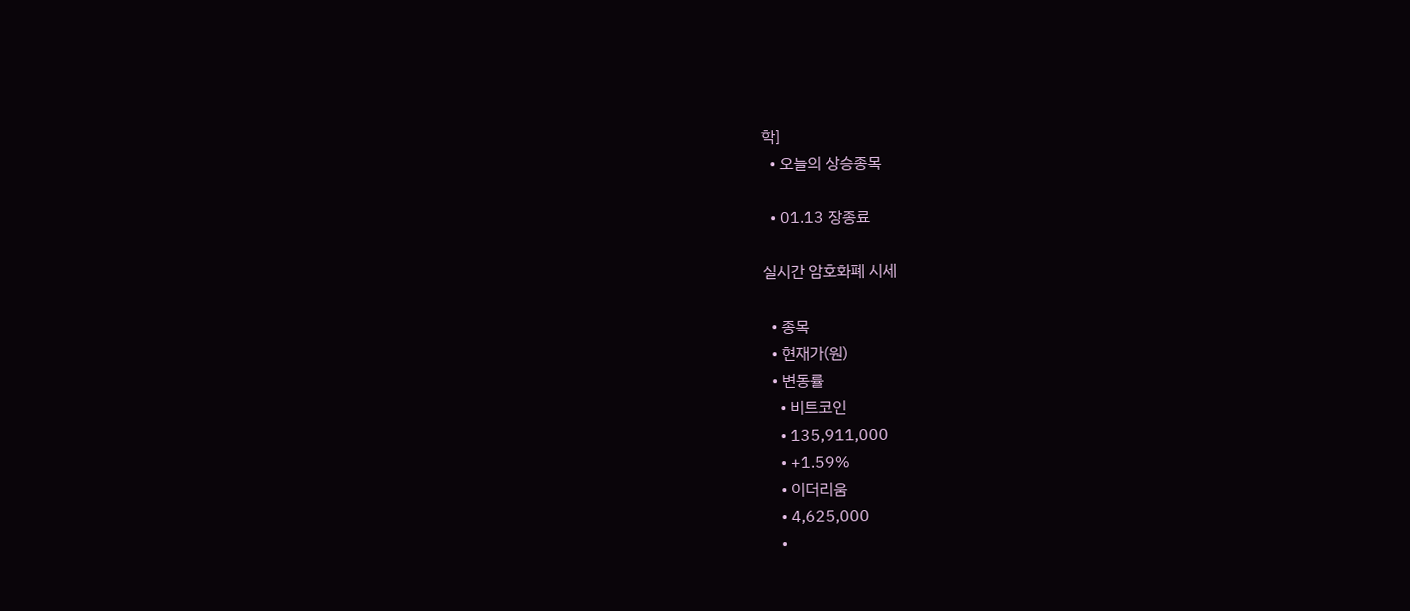학]
  • 오늘의 상승종목

  • 01.13 장종료

실시간 암호화폐 시세

  • 종목
  • 현재가(원)
  • 변동률
    • 비트코인
    • 135,911,000
    • +1.59%
    • 이더리움
    • 4,625,000
    •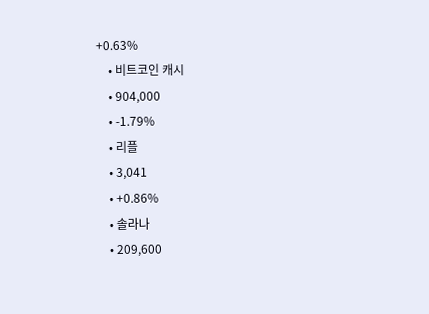+0.63%
    • 비트코인 캐시
    • 904,000
    • -1.79%
    • 리플
    • 3,041
    • +0.86%
    • 솔라나
    • 209,600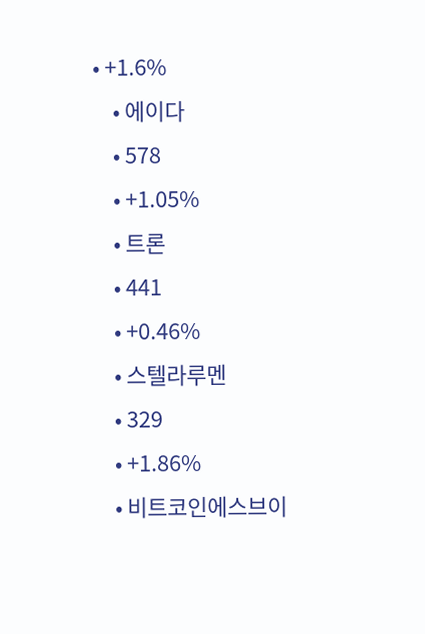• +1.6%
    • 에이다
    • 578
    • +1.05%
    • 트론
    • 441
    • +0.46%
    • 스텔라루멘
    • 329
    • +1.86%
    • 비트코인에스브이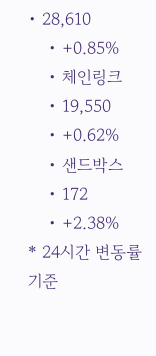• 28,610
    • +0.85%
    • 체인링크
    • 19,550
    • +0.62%
    • 샌드박스
    • 172
    • +2.38%
* 24시간 변동률 기준